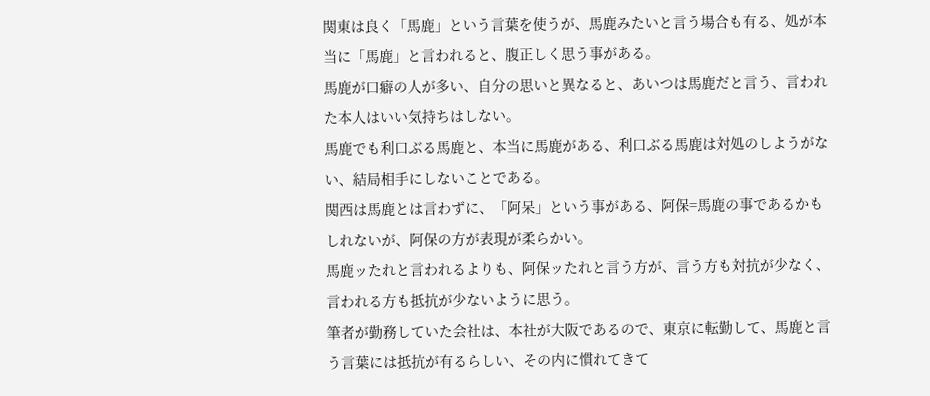関東は良く「馬鹿」という言葉を使うが、馬鹿みたいと言う場合も有る、処が本当に「馬鹿」と言われると、腹正しく思う事がある。
馬鹿が口癖の人が多い、自分の思いと異なると、あいつは馬鹿だと言う、言われた本人はいい気持ちはしない。
馬鹿でも利口ぶる馬鹿と、本当に馬鹿がある、利口ぶる馬鹿は対処のしようがない、結局相手にしないことである。
関西は馬鹿とは言わずに、「阿呆」という事がある、阿保=馬鹿の事であるかもしれないが、阿保の方が表現が柔らかい。
馬鹿ッたれと言われるよりも、阿保ッたれと言う方が、言う方も対抗が少なく、言われる方も抵抗が少ないように思う。
筆者が勤務していた会社は、本社が大阪であるので、東京に転勤して、馬鹿と言う言葉には抵抗が有るらしい、その内に慣れてきて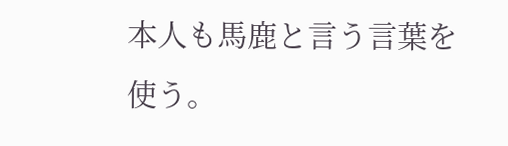本人も馬鹿と言う言葉を使う。